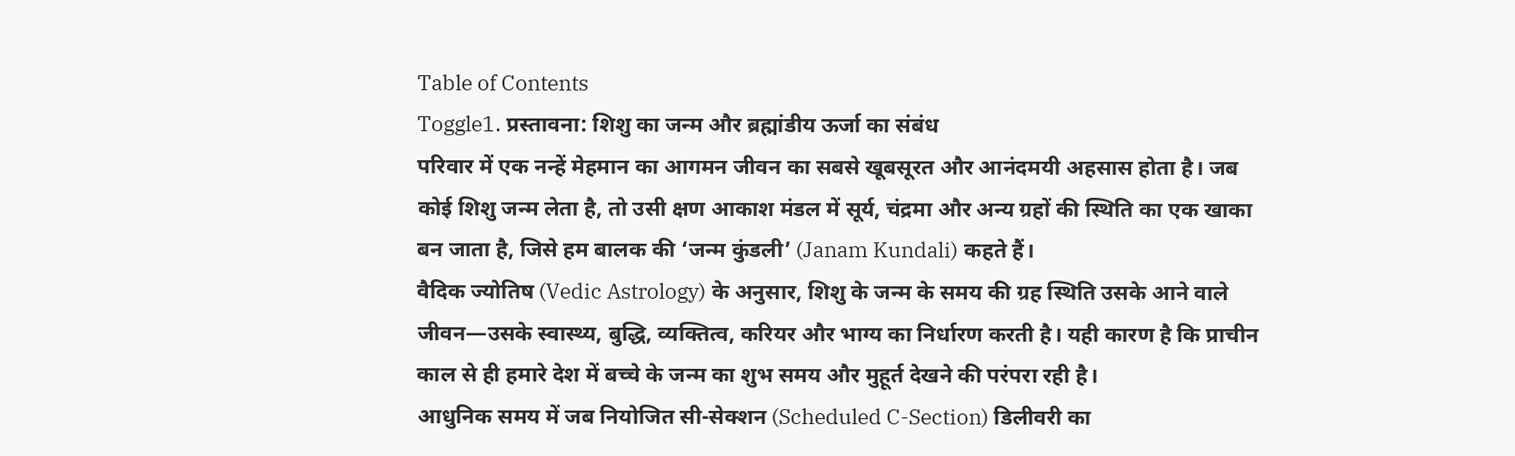Table of Contents
Toggle1. प्रस्तावना: शिशु का जन्म और ब्रह्मांडीय ऊर्जा का संबंध
परिवार में एक नन्हें मेहमान का आगमन जीवन का सबसे खूबसूरत और आनंदमयी अहसास होता है। जब कोई शिशु जन्म लेता है, तो उसी क्षण आकाश मंडल में सूर्य, चंद्रमा और अन्य ग्रहों की स्थिति का एक खाका बन जाता है, जिसे हम बालक की ‘जन्म कुंडली’ (Janam Kundali) कहते हैं।
वैदिक ज्योतिष (Vedic Astrology) के अनुसार, शिशु के जन्म के समय की ग्रह स्थिति उसके आने वाले जीवन—उसके स्वास्थ्य, बुद्धि, व्यक्तित्व, करियर और भाग्य का निर्धारण करती है। यही कारण है कि प्राचीन काल से ही हमारे देश में बच्चे के जन्म का शुभ समय और मुहूर्त देखने की परंपरा रही है।
आधुनिक समय में जब नियोजित सी-सेक्शन (Scheduled C-Section) डिलीवरी का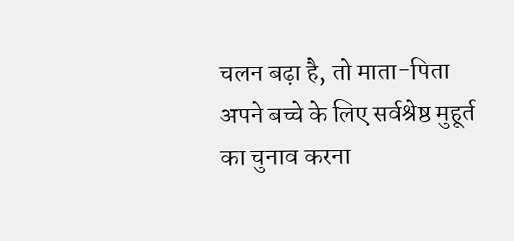चलन बढ़ा है, तो माता-पिता अपने बच्चे के लिए सर्वश्रेष्ठ मुहूर्त का चुनाव करना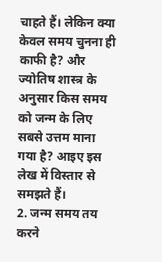चाहते हैं। लेकिन क्या केवल समय चुनना ही काफी है? और ज्योतिष शास्त्र के अनुसार किस समय को जन्म के लिए सबसे उत्तम माना गया है? आइए इस लेख में विस्तार से समझते हैं।
2. जन्म समय तय करने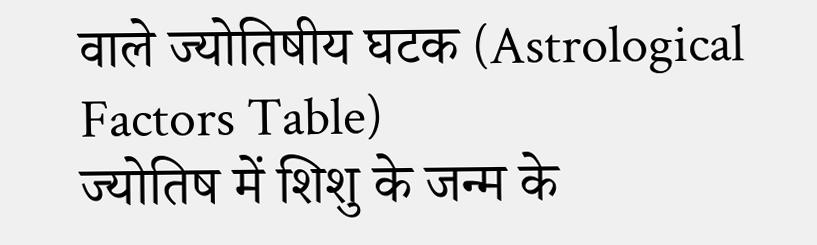वाले ज्योतिषीय घटक (Astrological Factors Table)
ज्योतिष में शिशु के जन्म के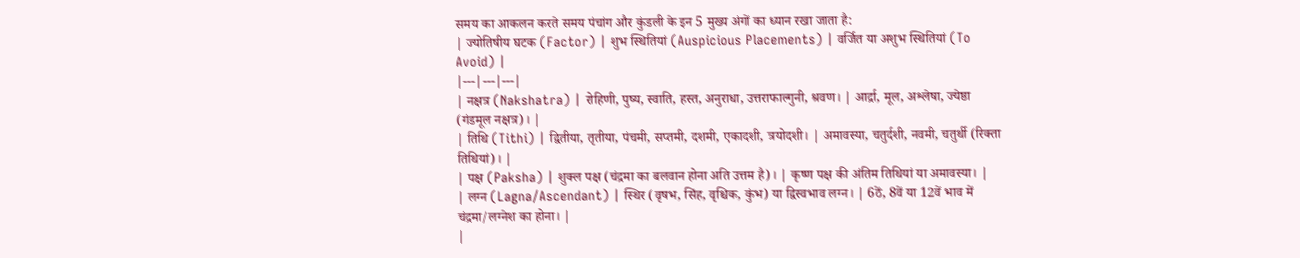समय का आकलन करते समय पंचांग और कुंडली के इन 5 मुख्य अंगों का ध्यान रखा जाता है:
| ज्योतिषीय घटक (Factor) | शुभ स्थितियां (Auspicious Placements) | वर्जित या अशुभ स्थितियां (To Avoid) |
|---|---|---|
| नक्षत्र (Nakshatra) | रोहिणी, पुष्य, स्वाति, हस्त, अनुराधा, उत्तराफाल्गुनी, श्रवण। | आर्द्रा, मूल, अश्लेषा, ज्येष्ठा (गंडमूल नक्षत्र)। |
| तिथि (Tithi) | द्वितीया, तृतीया, पंचमी, सप्तमी, दशमी, एकादशी, त्रयोदशी। | अमावस्या, चतुर्दशी, नवमी, चतुर्थी (रिक्ता तिथियां)। |
| पक्ष (Paksha) | शुक्ल पक्ष (चंद्रमा का बलवान होना अति उत्तम है)। | कृष्ण पक्ष की अंतिम तिथियां या अमावस्या। |
| लग्न (Lagna/Ascendant) | स्थिर (वृषभ, सिंह, वृश्चिक, कुंभ) या द्विस्वभाव लग्न। | 6ठें, 8वें या 12वें भाव में चंद्रमा/लग्नेश का होना। |
|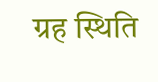ग्रह स्थिति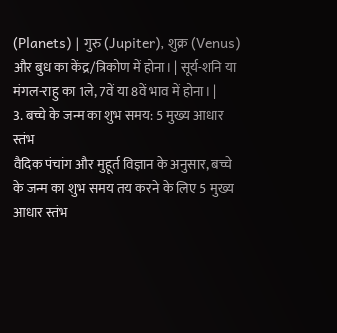(Planets) | गुरु (Jupiter), शुक्र (Venus) और बुध का केंद्र/त्रिकोण में होना। | सूर्य-शनि या मंगल-राहु का 1ले, 7वें या 8वें भाव में होना। |
3. बच्चे के जन्म का शुभ समय: 5 मुख्य आधार स्तंभ
वैदिक पंचांग और मुहूर्त विज्ञान के अनुसार, बच्चे के जन्म का शुभ समय तय करने के लिए 5 मुख्य आधार स्तंभ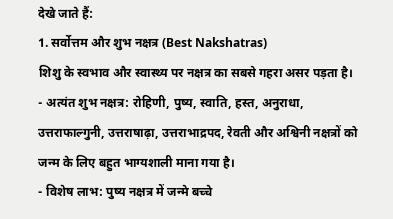देखे जाते हैं:
1. सर्वोत्तम और शुभ नक्षत्र (Best Nakshatras)
शिशु के स्वभाव और स्वास्थ्य पर नक्षत्र का सबसे गहरा असर पड़ता है।
- अत्यंत शुभ नक्षत्र: रोहिणी, पुष्य, स्वाति, हस्त, अनुराधा, उत्तराफाल्गुनी, उत्तराषाढ़ा, उत्तराभाद्रपद, रेवती और अश्विनी नक्षत्रों को जन्म के लिए बहुत भाग्यशाली माना गया है।
- विशेष लाभ: पुष्य नक्षत्र में जन्मे बच्चे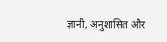ज्ञानी, अनुशासित और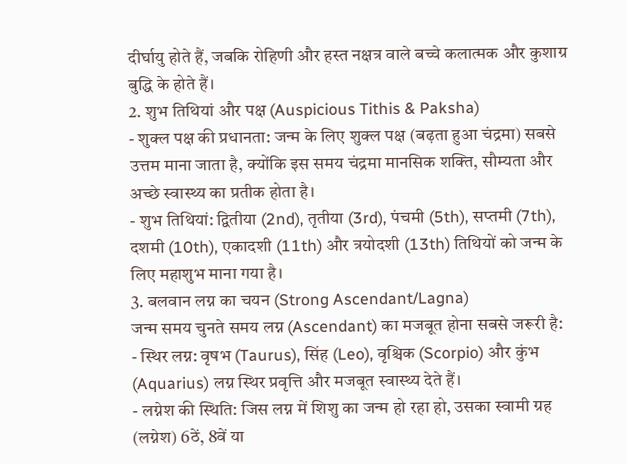दीर्घायु होते हैं, जबकि रोहिणी और हस्त नक्षत्र वाले बच्चे कलात्मक और कुशाग्र बुद्धि के होते हैं।
2. शुभ तिथियां और पक्ष (Auspicious Tithis & Paksha)
- शुक्ल पक्ष की प्रधानता: जन्म के लिए शुक्ल पक्ष (बढ़ता हुआ चंद्रमा) सबसे उत्तम माना जाता है, क्योंकि इस समय चंद्रमा मानसिक शक्ति, सौम्यता और अच्छे स्वास्थ्य का प्रतीक होता है।
- शुभ तिथियां: द्वितीया (2nd), तृतीया (3rd), पंचमी (5th), सप्तमी (7th), दशमी (10th), एकादशी (11th) और त्रयोदशी (13th) तिथियों को जन्म के लिए महाशुभ माना गया है।
3. बलवान लग्न का चयन (Strong Ascendant/Lagna)
जन्म समय चुनते समय लग्न (Ascendant) का मजबूत होना सबसे जरूरी है:
- स्थिर लग्न: वृषभ (Taurus), सिंह (Leo), वृश्चिक (Scorpio) और कुंभ (Aquarius) लग्न स्थिर प्रवृत्ति और मजबूत स्वास्थ्य देते हैं।
- लग्नेश की स्थिति: जिस लग्न में शिशु का जन्म हो रहा हो, उसका स्वामी ग्रह (लग्नेश) 6ठें, 8वें या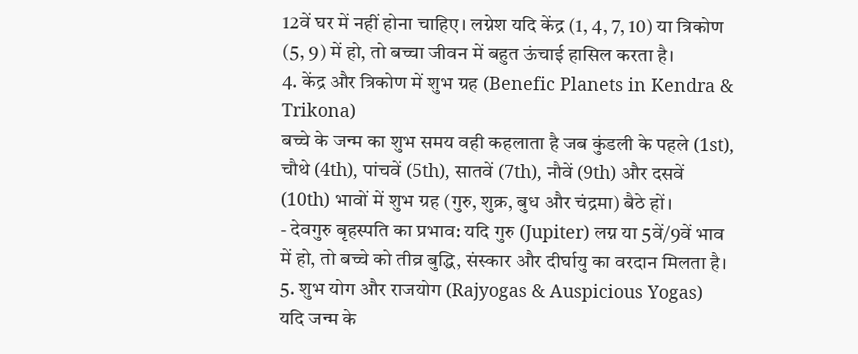12वें घर में नहीं होना चाहिए। लग्नेश यदि केंद्र (1, 4, 7, 10) या त्रिकोण (5, 9) में हो, तो बच्चा जीवन में बहुत ऊंचाई हासिल करता है।
4. केंद्र और त्रिकोण में शुभ ग्रह (Benefic Planets in Kendra & Trikona)
बच्चे के जन्म का शुभ समय वही कहलाता है जब कुंडली के पहले (1st), चौथे (4th), पांचवें (5th), सातवें (7th), नौवें (9th) और दसवें (10th) भावों में शुभ ग्रह (गुरु, शुक्र, बुध और चंद्रमा) बैठे हों।
- देवगुरु बृहस्पति का प्रभाव: यदि गुरु (Jupiter) लग्न या 5वें/9वें भाव में हो, तो बच्चे को तीव्र बुद्धि, संस्कार और दीर्घायु का वरदान मिलता है।
5. शुभ योग और राजयोग (Rajyogas & Auspicious Yogas)
यदि जन्म के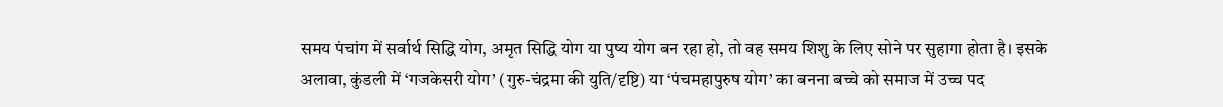समय पंचांग में सर्वार्थ सिद्धि योग, अमृत सिद्धि योग या पुष्य योग बन रहा हो, तो वह समय शिशु के लिए सोने पर सुहागा होता है। इसके अलावा, कुंडली में ‘गजकेसरी योग’ (गुरु-चंद्रमा की युति/दृष्टि) या ‘पंचमहापुरुष योग’ का बनना बच्चे को समाज में उच्च पद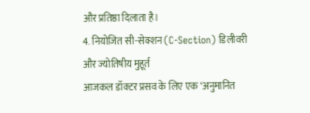और प्रतिष्ठा दिलाता है।
4. नियोजित सी-सेक्शन (C-Section) डिलीवरी और ज्योतिषीय मुहूर्त
आजकल डॉक्टर प्रसव के लिए एक ‘अनुमानित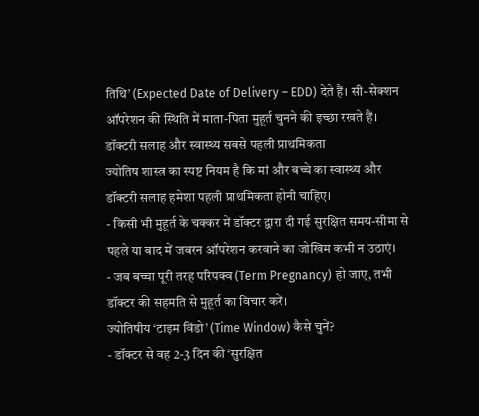तिथि’ (Expected Date of Delivery – EDD) देते हैं। सी-सेक्शन ऑपरेशन की स्थिति में माता-पिता मुहूर्त चुनने की इच्छा रखते हैं।
डॉक्टरी सलाह और स्वास्थ्य सबसे पहली प्राथमिकता
ज्योतिष शास्त्र का स्पष्ट नियम है कि मां और बच्चे का स्वास्थ्य और डॉक्टरी सलाह हमेशा पहली प्राथमिकता होनी चाहिए।
- किसी भी मुहूर्त के चक्कर में डॉक्टर द्वारा दी गई सुरक्षित समय-सीमा से पहले या बाद में जबरन ऑपरेशन करवाने का जोखिम कभी न उठाएं।
- जब बच्चा पूरी तरह परिपक्व (Term Pregnancy) हो जाए, तभी डॉक्टर की सहमति से मुहूर्त का विचार करें।
ज्योतिषीय ‘टाइम विंडो’ (Time Window) कैसे चुनें?
- डॉक्टर से वह 2-3 दिन की ‘सुरक्षित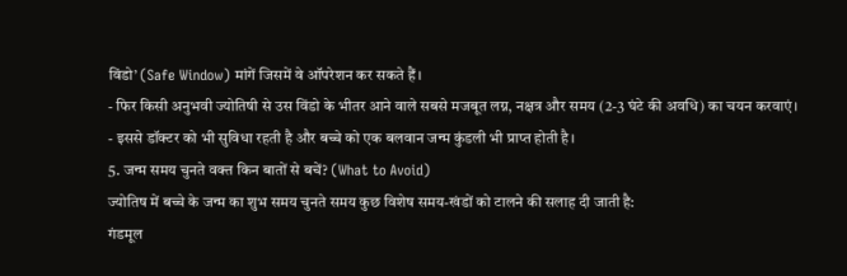विंडो’ (Safe Window) मांगें जिसमें वे ऑपरेशन कर सकते हैं।
- फिर किसी अनुभवी ज्योतिषी से उस विंडो के भीतर आने वाले सबसे मजबूत लग्न, नक्षत्र और समय (2-3 घंटे की अवधि) का चयन करवाएं।
- इससे डॉक्टर को भी सुविधा रहती है और बच्चे को एक बलवान जन्म कुंडली भी प्राप्त होती है।
5. जन्म समय चुनते वक्त किन बातों से बचें? (What to Avoid)
ज्योतिष में बच्चे के जन्म का शुभ समय चुनते समय कुछ विशेष समय-खंडों को टालने की सलाह दी जाती है:
गंडमूल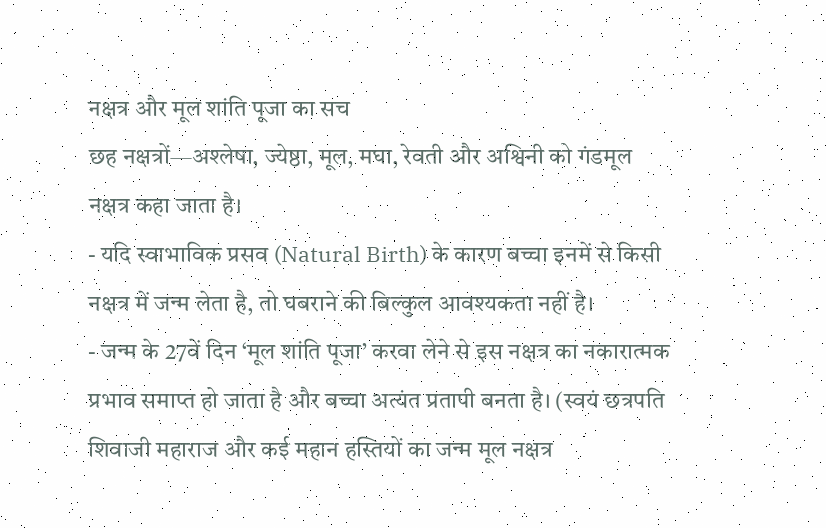नक्षत्र और मूल शांति पूजा का सच
छह नक्षत्रों—अश्लेषा, ज्येष्ठा, मूल, मघा, रेवती और अश्विनी को गंडमूल नक्षत्र कहा जाता है।
- यदि स्वाभाविक प्रसव (Natural Birth) के कारण बच्चा इनमें से किसी नक्षत्र में जन्म लेता है, तो घबराने की बिल्कुल आवश्यकता नहीं है।
- जन्म के 27वें दिन ‘मूल शांति पूजा’ करवा लेने से इस नक्षत्र का नकारात्मक प्रभाव समाप्त हो जाता है और बच्चा अत्यंत प्रतापी बनता है। (स्वयं छत्रपति शिवाजी महाराज और कई महान हस्तियों का जन्म मूल नक्षत्र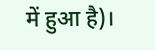में हुआ है)।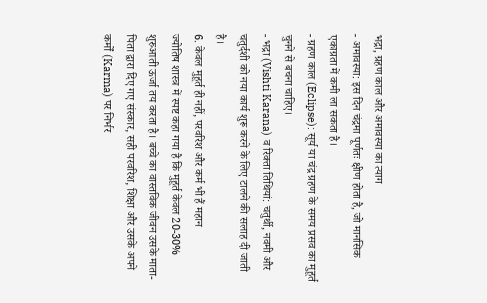भद्रा, ग्रहण काल और अमावस्या का त्याग
- अमावस्या: इस दिन चंद्रमा पूर्णतः क्षीण होता है, जो मानसिक एकाग्रता में कमी ला सकता है।
- ग्रहण काल (Eclipse): सूर्य या चंद्र ग्रहण के समय प्रसव का मुहूर्त चुनने से बचना चाहिए।
- भद्रा (Vishti Karana) व रिक्ता तिथियां: चतुर्थी, नवमी और चतुर्दशी को नया कार्य शुरू करने के लिए टालने की सलाह दी जाती है।
6. केवल मुहूर्त ही नहीं, परवरिश और कर्म भी हैं महान
ज्योतिष शास्त्र में स्पष्ट कहा गया है कि मुहूर्त केवल 20-30% शुरुआती ऊर्जा तय करता है। बच्चे का वास्तविक जीवन उसके माता-पिता द्वारा दिए गए संस्कार, सही परवरिश, शिक्षा और उसके अपने कर्मों (Karma) पर निर्भर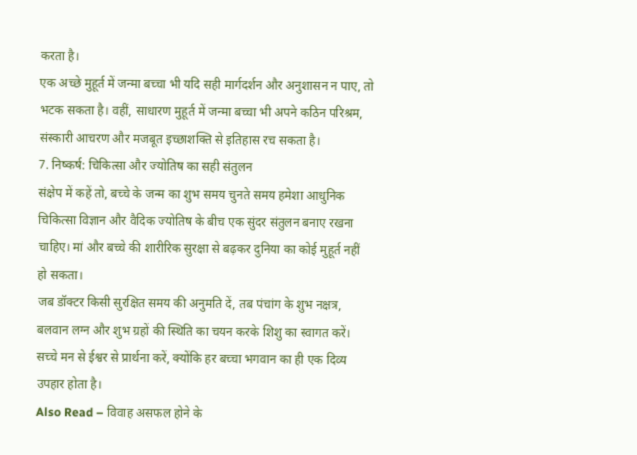करता है।
एक अच्छे मुहूर्त में जन्मा बच्चा भी यदि सही मार्गदर्शन और अनुशासन न पाए, तो भटक सकता है। वहीं, साधारण मुहूर्त में जन्मा बच्चा भी अपने कठिन परिश्रम, संस्कारी आचरण और मजबूत इच्छाशक्ति से इतिहास रच सकता है।
7. निष्कर्ष: चिकित्सा और ज्योतिष का सही संतुलन
संक्षेप में कहें तो, बच्चे के जन्म का शुभ समय चुनते समय हमेशा आधुनिक चिकित्सा विज्ञान और वैदिक ज्योतिष के बीच एक सुंदर संतुलन बनाए रखना चाहिए। मां और बच्चे की शारीरिक सुरक्षा से बढ़कर दुनिया का कोई मुहूर्त नहीं हो सकता।
जब डॉक्टर किसी सुरक्षित समय की अनुमति दें, तब पंचांग के शुभ नक्षत्र, बलवान लग्न और शुभ ग्रहों की स्थिति का चयन करके शिशु का स्वागत करें। सच्चे मन से ईश्वर से प्रार्थना करें, क्योंकि हर बच्चा भगवान का ही एक दिव्य उपहार होता है।
Also Read – विवाह असफल होने के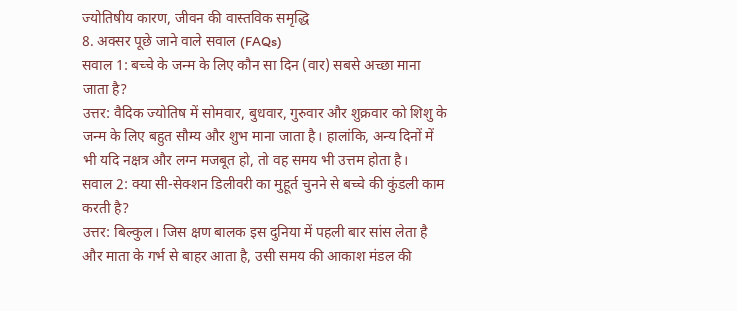ज्योतिषीय कारण, जीवन की वास्तविक समृद्धि
8. अक्सर पूछे जाने वाले सवाल (FAQs)
सवाल 1: बच्चे के जन्म के लिए कौन सा दिन (वार) सबसे अच्छा माना जाता है?
उत्तर: वैदिक ज्योतिष में सोमवार, बुधवार, गुरुवार और शुक्रवार को शिशु के जन्म के लिए बहुत सौम्य और शुभ माना जाता है। हालांकि, अन्य दिनों में भी यदि नक्षत्र और लग्न मजबूत हो, तो वह समय भी उत्तम होता है।
सवाल 2: क्या सी-सेक्शन डिलीवरी का मुहूर्त चुनने से बच्चे की कुंडली काम करती है?
उत्तर: बिल्कुल। जिस क्षण बालक इस दुनिया में पहली बार सांस लेता है और माता के गर्भ से बाहर आता है, उसी समय की आकाश मंडल की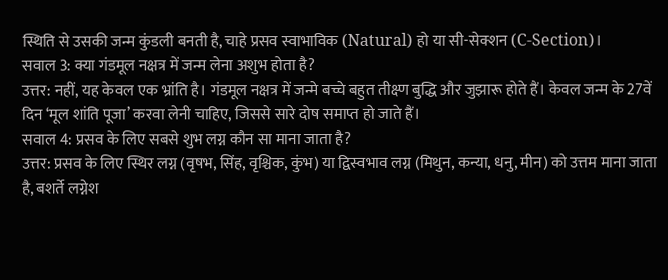स्थिति से उसकी जन्म कुंडली बनती है, चाहे प्रसव स्वाभाविक (Natural) हो या सी-सेक्शन (C-Section)।
सवाल 3: क्या गंडमूल नक्षत्र में जन्म लेना अशुभ होता है?
उत्तर: नहीं, यह केवल एक भ्रांति है। गंडमूल नक्षत्र में जन्मे बच्चे बहुत तीक्ष्ण बुद्धि और जुझारू होते हैं। केवल जन्म के 27वें दिन ‘मूल शांति पूजा’ करवा लेनी चाहिए, जिससे सारे दोष समाप्त हो जाते हैं।
सवाल 4: प्रसव के लिए सबसे शुभ लग्न कौन सा माना जाता है?
उत्तर: प्रसव के लिए स्थिर लग्न (वृषभ, सिंह, वृश्चिक, कुंभ) या द्विस्वभाव लग्न (मिथुन, कन्या, धनु, मीन) को उत्तम माना जाता है, बशर्ते लग्नेश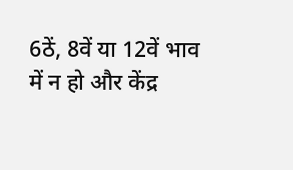6ठें, 8वें या 12वें भाव में न हो और केंद्र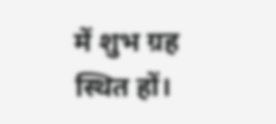में शुभ ग्रह स्थित हों।